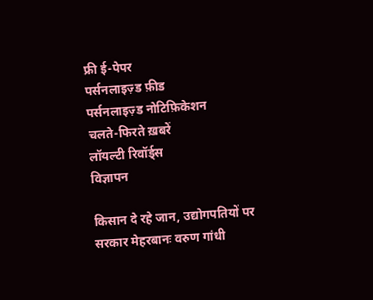फ्री ई-पेपर
पर्सनलाइज़्ड फ़ीड
पर्सनलाइज़्ड नोटिफ़िकेशन
चलते-फिरते ख़बरें
लॉयल्टी रिवॉर्ड्स
विज्ञापन

किसान दे रहे जान, उद्योगपतियों पर सरकार मेहरबानः वरुण गांधी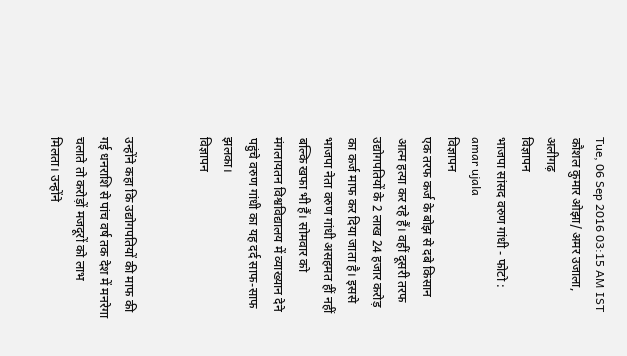Tue, 06 Sep 2016 03:15 AM IST
कौशल कुमार ओझा/ अमर उजाला, अलीगढ़
विज्ञापन
भाजपा सांसद वरुण गांधी - फोटो : amar ujala
विज्ञापन
एक तरफ कर्ज के बोझ से दबे किसान आत्म हत्या कर रहे हैं। वहीं दूसरी तरफ उद्योगपतियों के 2 लाख 24 हजार करोड़ का कर्ज माफ कर दिया जाता है। इससे भाजपा नेता वरुण गांधी असहमत हीं नहीं बल्कि खफा भी हैं। सोमवार को मंगलायतन विश्वविद्यालय में व्याख्यान देने पहुंचे वरुण गांधी का यह दर्द साफ-साफ झलका।
विज्ञापन


उन्होंने कहा कि उद्योगपतियों की माफ की गई धनराशि से पांच वर्ष तक देश में मनरेगा चलाते तो करोड़ों मजदूरों को लाभ मिलता। उन्होंने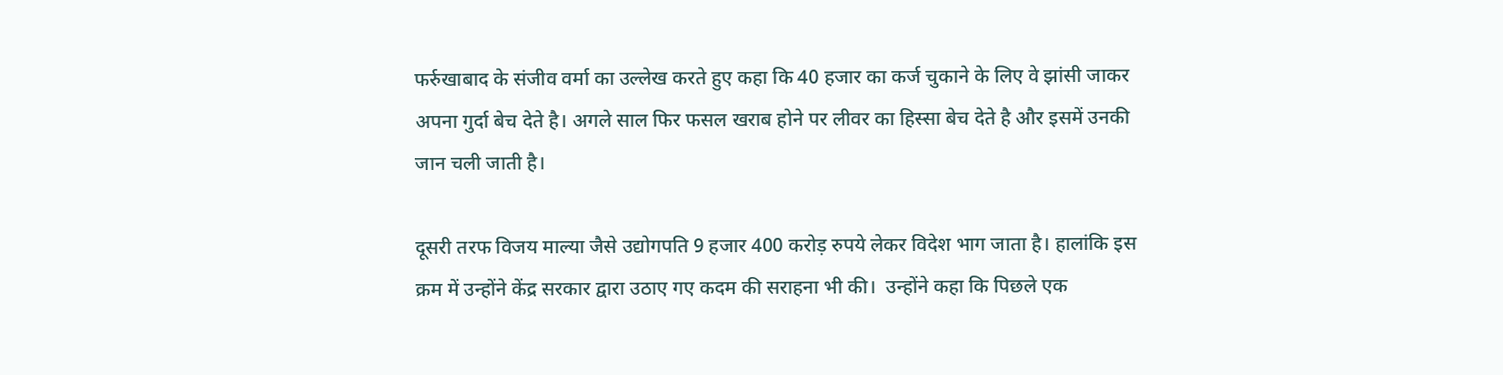फर्रुखाबाद के संजीव वर्मा का उल्लेख करते हुए कहा कि 40 हजार का कर्ज चुकाने के लिए वे झांसी जाकर अपना गुर्दा बेच देते है। अगले साल फिर फसल खराब होने पर लीवर का हिस्सा बेच देते है और इसमें उनकी जान चली जाती है।

दूसरी तरफ विजय माल्या जैसे उद्योगपति 9 हजार 400 करोड़ रुपये लेकर विदेश भाग जाता है। हालांकि इस क्रम में उन्होंने केंद्र सरकार द्वारा उठाए गए कदम की सराहना भी की।  उन्होंने कहा कि पिछले एक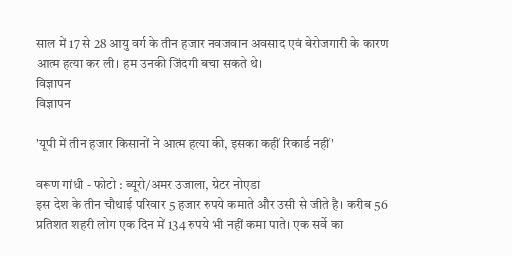साल में 17 से 28 आयु वर्ग के तीन हजार नवजवान अवसाद एवं बेरोजगारी के कारण आत्म हत्या कर ली। हम उनकी जिंदगी बचा सकते थे।
विज्ञापन
विज्ञापन

'यूपी में तीन हजार किसानों ने आत्म हत्या की, इसका कहीं रिकार्ड नहीं'

वरूण गांधी - फोटो : ब्यूरो/अमर उजाला, ग्रेटर नोएडा
इस देश के तीन चौथाई परिवार 5 हजार रुपये कमाते और उसी से जीते है। करीब 56 प्रतिशत शहरी लोग एक दिन में 134 रुपये भी नहीं कमा पाते। एक सर्वे का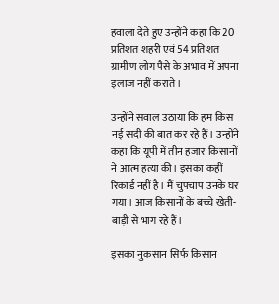हवाला देते हुए उन्होंने कहा कि 20 प्रतिशत शहरी एवं 54 प्रतिशत ग्रामीण लोग पैसे के अभाव में अपना इलाज नहीं कराते।

उन्होंने सवाल उठाया कि हम किस नई सदी की बात कर रहे हैं। उन्होंने कहा कि यूपी में तीन हजार किसानों ने आत्म हत्या की। इसका कहीं रिकार्ड नहीं है। मैं चुपचाप उनके घर गया। आज किसानों के बच्चे खेती-बाड़ी से भाग रहे हैं।

इसका नुकसान सिर्फ किसान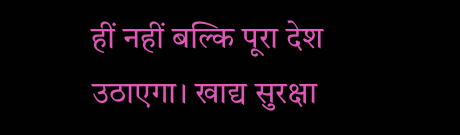हीं नहीं बल्कि पूरा देश उठाएगा। खाद्य सुरक्षा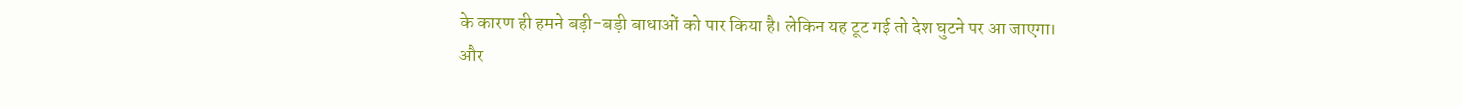के कारण ही हमने बड़ी-बड़ी बाधाओं को पार किया है। लेकिन यह टूट गई तो देश घुटने पर आ जाएगा।
और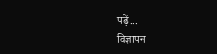पढ़ें...
विज्ञापन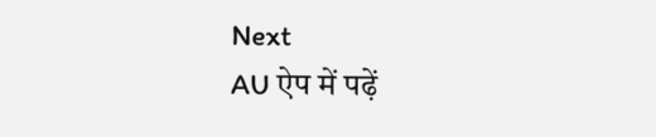Next
AU ऐप में पढ़ें